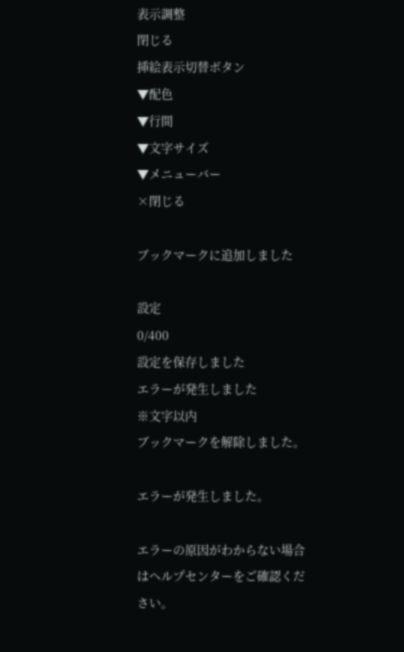表示調整
閉じる
挿絵表示切替ボタン
▼配色
▼行間
▼文字サイズ
▼メニューバー
×閉じる

ブックマークに追加しました

設定
0/400
設定を保存しました
エラーが発生しました
※文字以内
ブックマークを解除しました。

エラーが発生しました。

エラーの原因がわからない場合はヘルプセンターをご確認ください。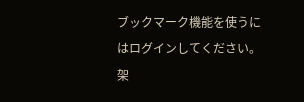ブックマーク機能を使うにはログインしてください。
架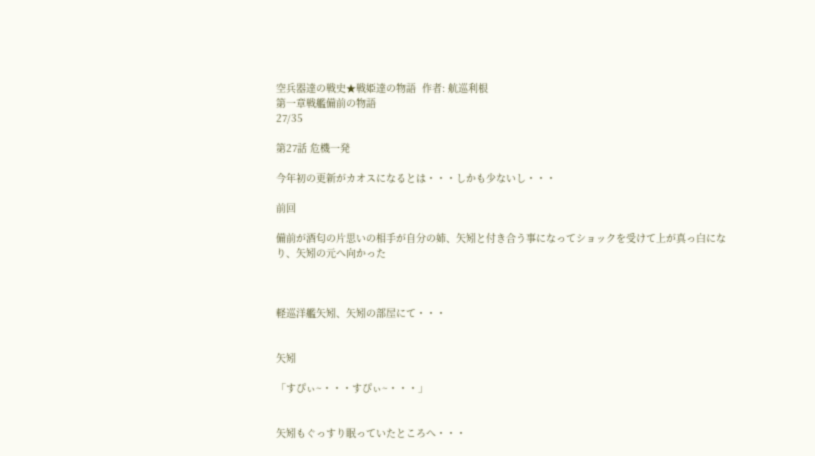空兵器達の戦史★戦姫達の物語  作者: 航巡利根
第一章戦艦備前の物語
27/35

第27話 危機一発

今年初の更新がカオスになるとは・・・しかも少ないし・・・

前回

備前が酒匂の片思いの相手が自分の姉、矢矧と付き合う事になってショックを受けて上が真っ白になり、矢矧の元へ向かった



軽巡洋艦矢矧、矢矧の部屋にて・・・


矢矧

「すぴぃ~・・・すぴぃ~・・・」


矢矧もぐっすり眠っていたところへ・・・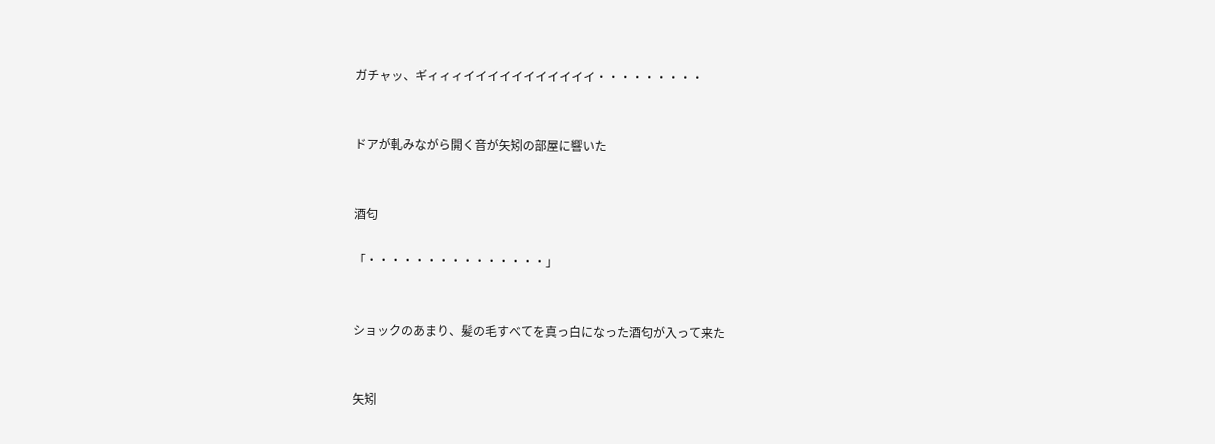ガチャッ、ギィィィイイイイイイイイイイイ・・・・・・・・・


ドアが軋みながら開く音が矢矧の部屋に響いた


酒匂

「・・・・・・・・・・・・・・・」


ショックのあまり、髪の毛すべてを真っ白になった酒匂が入って来た


矢矧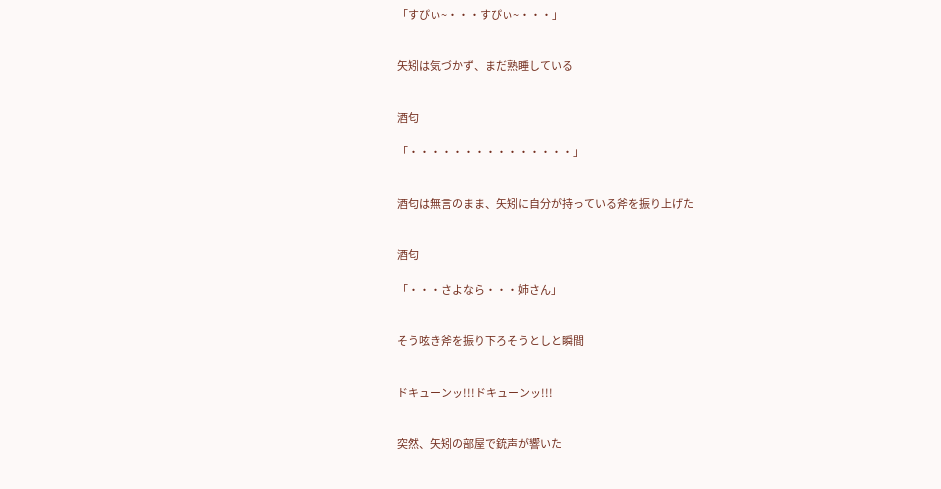「すぴぃ~・・・すぴぃ~・・・」


矢矧は気づかず、まだ熟睡している


酒匂

「・・・・・・・・・・・・・・・」


酒匂は無言のまま、矢矧に自分が持っている斧を振り上げた


酒匂

「・・・さよなら・・・姉さん」


そう呟き斧を振り下ろそうとしと瞬間


ドキューンッ!!!ドキューンッ!!!


突然、矢矧の部屋で銃声が響いた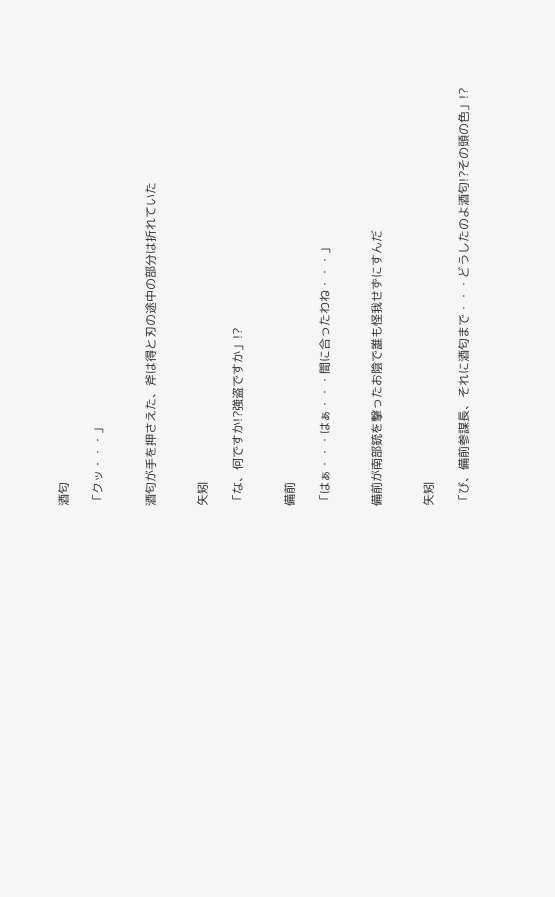酒匂

「クッ・・・」


酒匂が手を押さえた、斧は得と刃の途中の部分は折れていた


矢矧

「な、何ですか!?強盗ですか」!?


備前

「はぁ・・・はぁ・・・間に合ったわね・・・」


備前が南部銃を撃ったお陰で誰も怪我せずにすんだ


矢矧

「び、備前参謀長、それに酒匂まで・・・どうしたのよ酒匂!?その頭の色」!?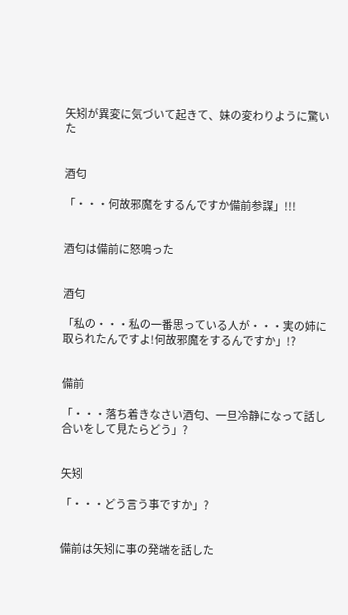矢矧が異変に気づいて起きて、妹の変わりように驚いた


酒匂

「・・・何故邪魔をするんですか備前参謀」!!!


酒匂は備前に怒鳴った


酒匂

「私の・・・私の一番思っている人が・・・実の姉に取られたんですよ!何故邪魔をするんですか」!?


備前

「・・・落ち着きなさい酒匂、一旦冷静になって話し合いをして見たらどう」?


矢矧

「・・・どう言う事ですか」?


備前は矢矧に事の発端を話した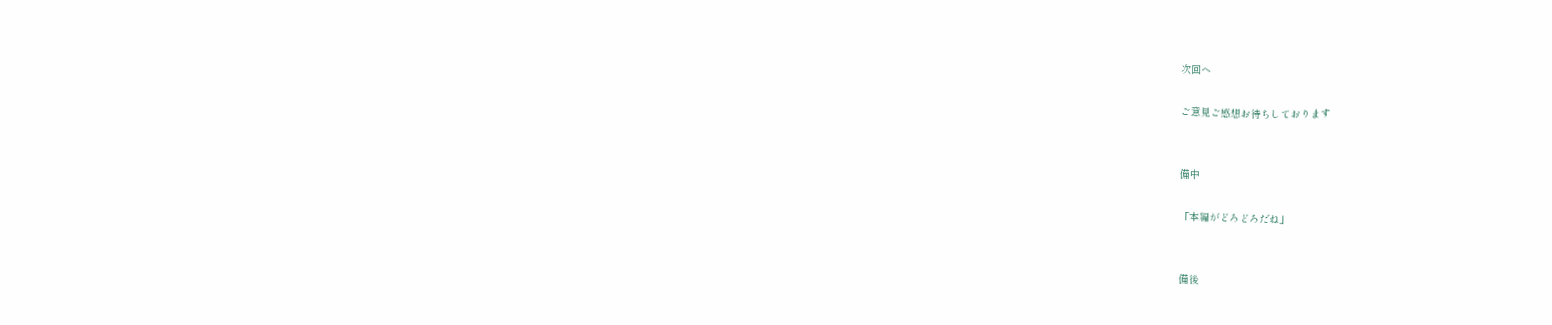次回へ

ご意見ご感想お待ちしております


備中

「本編がどろどろだね」


備後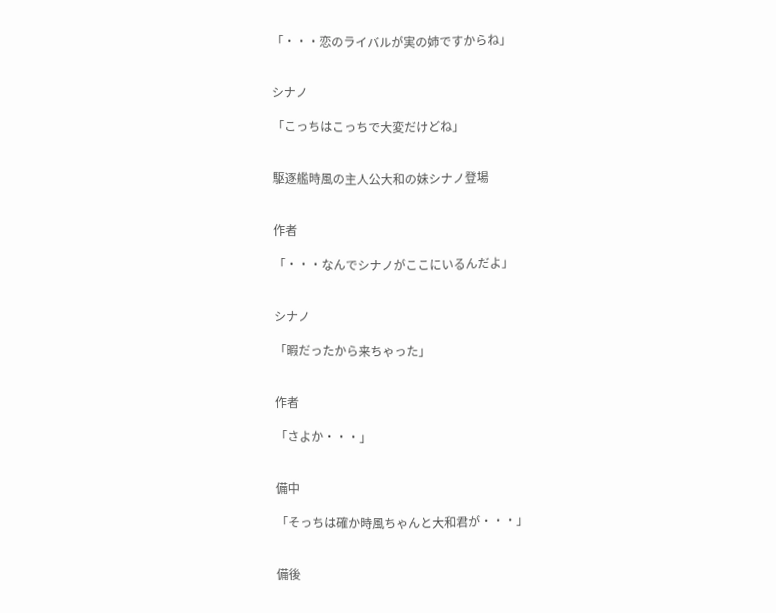「・・・恋のライバルが実の姉ですからね」


シナノ

「こっちはこっちで大変だけどね」


駆逐艦時風の主人公大和の妹シナノ登場


作者

「・・・なんでシナノがここにいるんだよ」


シナノ

「暇だったから来ちゃった」


作者

「さよか・・・」


備中

「そっちは確か時風ちゃんと大和君が・・・」


備後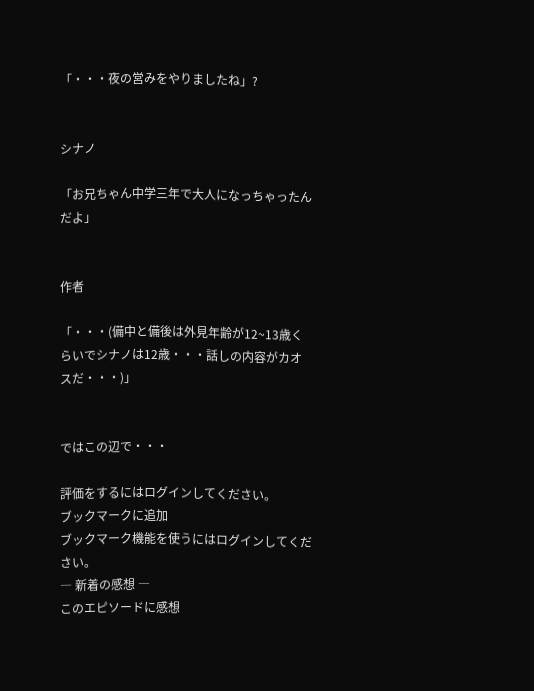「・・・夜の営みをやりましたね」?


シナノ

「お兄ちゃん中学三年で大人になっちゃったんだよ」


作者

「・・・(備中と備後は外見年齢が12~13歳くらいでシナノは12歳・・・話しの内容がカオスだ・・・)」


ではこの辺で・・・

評価をするにはログインしてください。
ブックマークに追加
ブックマーク機能を使うにはログインしてください。
― 新着の感想 ―
このエピソードに感想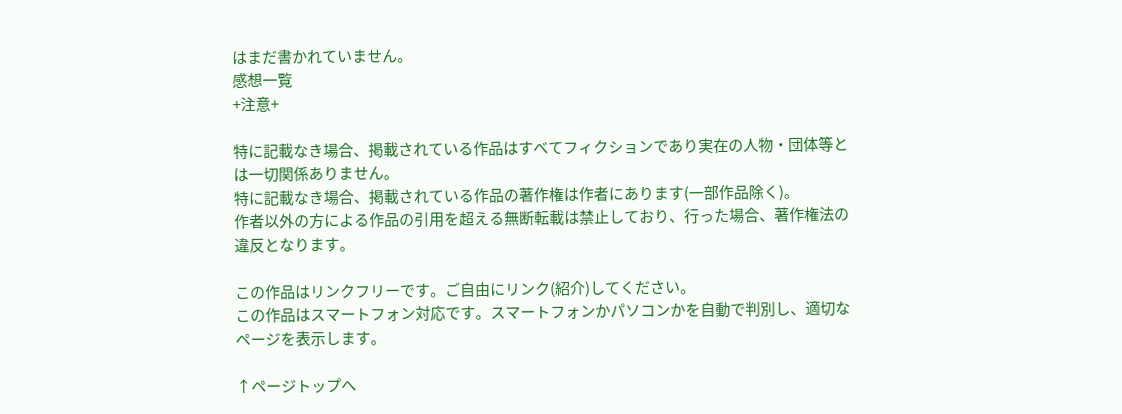はまだ書かれていません。
感想一覧
+注意+

特に記載なき場合、掲載されている作品はすべてフィクションであり実在の人物・団体等とは一切関係ありません。
特に記載なき場合、掲載されている作品の著作権は作者にあります(一部作品除く)。
作者以外の方による作品の引用を超える無断転載は禁止しており、行った場合、著作権法の違反となります。

この作品はリンクフリーです。ご自由にリンク(紹介)してください。
この作品はスマートフォン対応です。スマートフォンかパソコンかを自動で判別し、適切なページを表示します。

↑ページトップへ